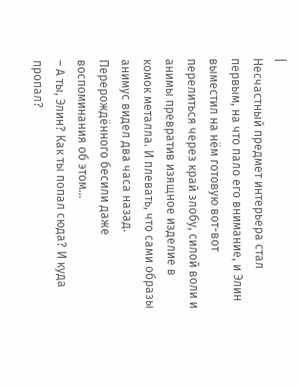|
Несчастный предмет интерьера стал первым, на что пало его внимание, и Элин выместил на нём готовую вот-вот перелиться через край злобу, силой воли и анимы превратив изящное изделие в комок металла. И плевать, что сами образы анимус видел два часа назад. Перерождённого бесили даже воспоминания об этом…
– А ты, Элин? Как ты попал сюда? И куда пропал?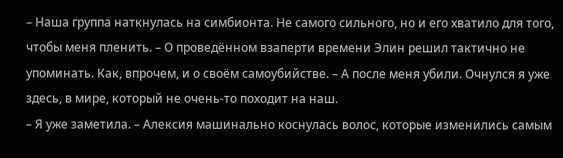– Наша группа наткнулась на симбионта. Не самого сильного, но и его хватило для того, чтобы меня пленить. – О проведённом взаперти времени Элин решил тактично не упоминать. Как, впрочем, и о своём самоубийстве. – А после меня убили. Очнулся я уже здесь, в мире, который не очень-то походит на наш.
– Я уже заметила. – Алексия машинально коснулась волос, которые изменились самым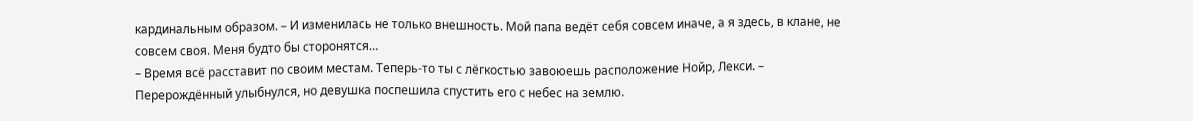кардинальным образом. – И изменилась не только внешность. Мой папа ведёт себя совсем иначе, а я здесь, в клане, не совсем своя. Меня будто бы сторонятся…
– Время всё расставит по своим местам. Теперь-то ты с лёгкостью завоюешь расположение Нойр, Лекси. – Перерождённый улыбнулся, но девушка поспешила спустить его с небес на землю.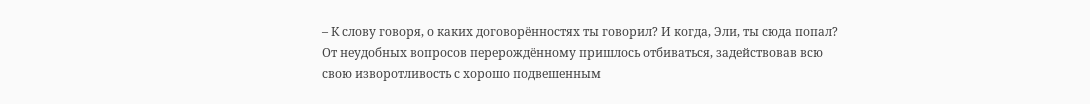– К слову говоря, о каких договорённостях ты говорил? И когда, Эли, ты сюда попал?
От неудобных вопросов перерождённому пришлось отбиваться, задействовав всю свою изворотливость с хорошо подвешенным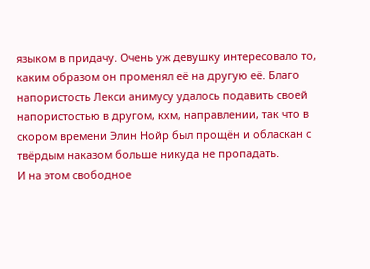языком в придачу. Очень уж девушку интересовало то, каким образом он променял её на другую её. Благо напористость Лекси анимусу удалось подавить своей напористостью в другом, кхм, направлении, так что в скором времени Элин Нойр был прощён и обласкан с твёрдым наказом больше никуда не пропадать.
И на этом свободное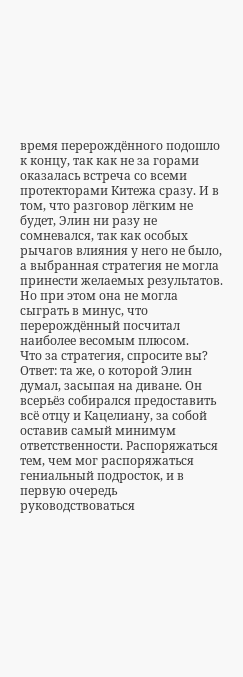время перерождённого подошло к концу, так как не за горами оказалась встреча со всеми протекторами Китежа сразу. И в том, что разговор лёгким не будет, Элин ни разу не сомневался, так как особых рычагов влияния у него не было, а выбранная стратегия не могла принести желаемых результатов. Но при этом она не могла сыграть в минус, что перерождённый посчитал наиболее весомым плюсом.
Что за стратегия, спросите вы? Ответ: та же, о которой Элин думал, засыпая на диване. Он всерьёз собирался предоставить всё отцу и Кацелиану, за собой оставив самый минимум ответственности. Распоряжаться тем, чем мог распоряжаться гениальный подросток, и в первую очередь руководствоваться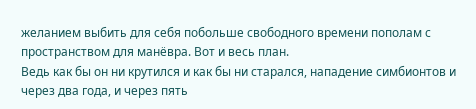желанием выбить для себя побольше свободного времени пополам с пространством для манёвра. Вот и весь план.
Ведь как бы он ни крутился и как бы ни старался, нападение симбионтов и через два года, и через пять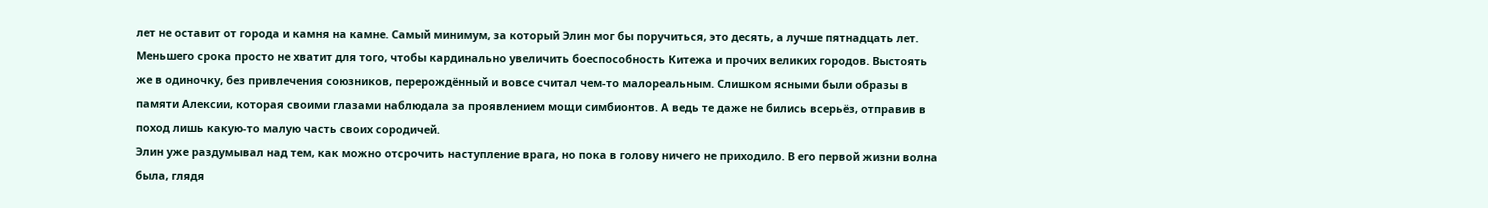лет не оставит от города и камня на камне. Самый минимум, за который Элин мог бы поручиться, это десять, а лучше пятнадцать лет. Меньшего срока просто не хватит для того, чтобы кардинально увеличить боеспособность Китежа и прочих великих городов. Выстоять же в одиночку, без привлечения союзников, перерождённый и вовсе считал чем-то малореальным. Слишком ясными были образы в памяти Алексии, которая своими глазами наблюдала за проявлением мощи симбионтов. А ведь те даже не бились всерьёз, отправив в поход лишь какую-то малую часть своих сородичей.
Элин уже раздумывал над тем, как можно отсрочить наступление врага, но пока в голову ничего не приходило. В его первой жизни волна была, глядя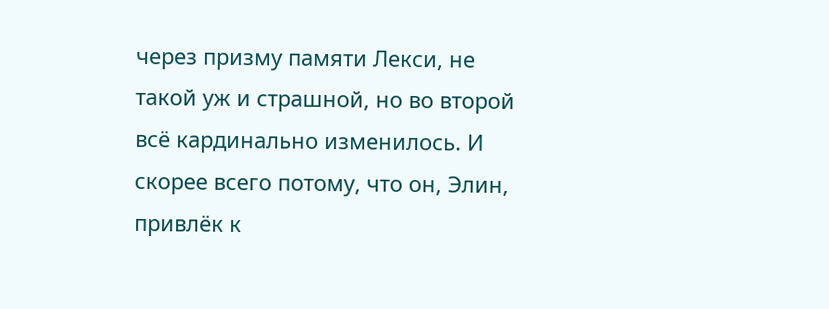через призму памяти Лекси, не такой уж и страшной, но во второй всё кардинально изменилось. И скорее всего потому, что он, Элин, привлёк к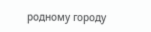родному городу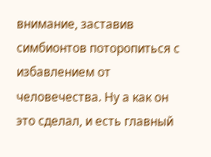внимание, заставив симбионтов поторопиться с избавлением от человечества. Ну а как он это сделал, и есть главный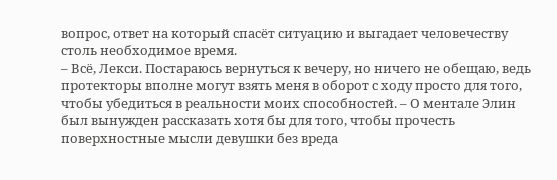вопрос, ответ на который спасёт ситуацию и выгадает человечеству столь необходимое время.
– Всё, Лекси. Постараюсь вернуться к вечеру, но ничего не обещаю, ведь протекторы вполне могут взять меня в оборот с ходу просто для того, чтобы убедиться в реальности моих способностей. – О ментале Элин был вынужден рассказать хотя бы для того, чтобы прочесть поверхностные мысли девушки без вреда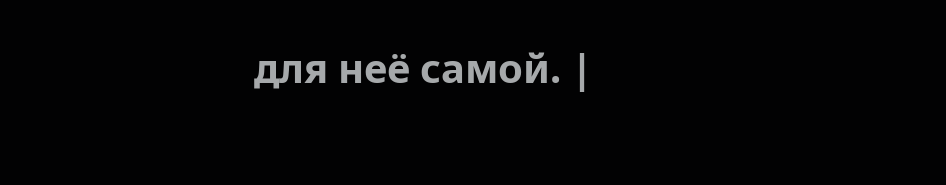для неё самой. |